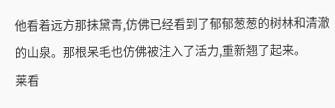他看着远方那抹黛青,仿佛已经看到了郁郁葱葱的树林和清澈的山泉。那根呆毛也仿佛被注入了活力,重新翘了起来。
莱看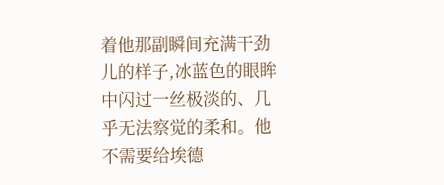着他那副瞬间充满干劲儿的样子,冰蓝色的眼眸中闪过一丝极淡的、几乎无法察觉的柔和。他不需要给埃德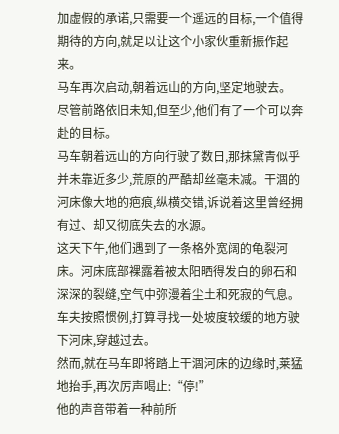加虚假的承诺,只需要一个遥远的目标,一个值得期待的方向,就足以让这个小家伙重新振作起来。
马车再次启动,朝着远山的方向,坚定地驶去。
尽管前路依旧未知,但至少,他们有了一个可以奔赴的目标。
马车朝着远山的方向行驶了数日,那抹黛青似乎并未靠近多少,荒原的严酷却丝毫未减。干涸的河床像大地的疤痕,纵横交错,诉说着这里曾经拥有过、却又彻底失去的水源。
这天下午,他们遇到了一条格外宽阔的龟裂河床。河床底部裸露着被太阳晒得发白的卵石和深深的裂缝,空气中弥漫着尘土和死寂的气息。
车夫按照惯例,打算寻找一处坡度较缓的地方驶下河床,穿越过去。
然而,就在马车即将踏上干涸河床的边缘时,莱猛地抬手,再次厉声喝止:“停!”
他的声音带着一种前所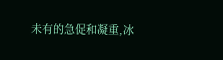未有的急促和凝重,冰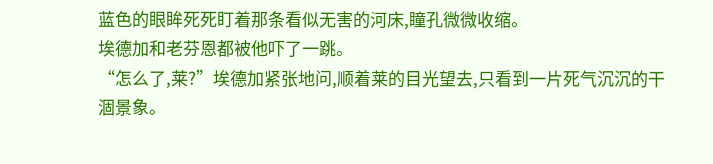蓝色的眼眸死死盯着那条看似无害的河床,瞳孔微微收缩。
埃德加和老芬恩都被他吓了一跳。
“怎么了,莱?”埃德加紧张地问,顺着莱的目光望去,只看到一片死气沉沉的干涸景象。